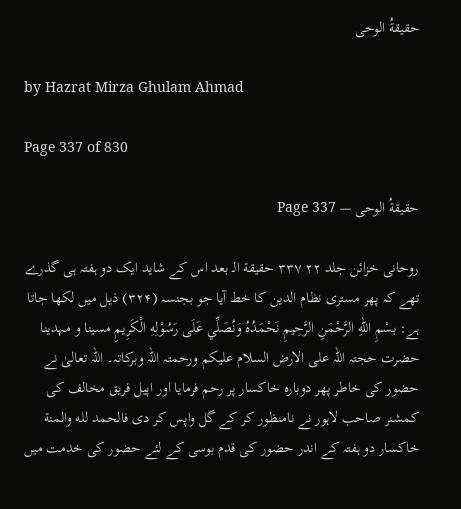حقیقةُ الوحی

by Hazrat Mirza Ghulam Ahmad

Page 337 of 830

حقیقةُ الوحی — Page 337

روحانی خزائن جلد ۲۲ ۳۳۷ حقيقة الـ بعد اس کے شاید ایک دو ہفتہ ہی گذرے تھے کہ پھر مستری نظام الدین کا خط آیا جو بجنسہ (۳۲۴) ذیل میں لکھا جاتا ہے: بسْمِ اللهِ الرَّحْمَنِ الرَّحِيمِ نَحْمَدُهُ وَنُصَلِّي عَلَى رَسُوْلِهِ الْكَرِيمِ مسینا و مہدینا حضرت حجتہ اللہ علی الارض السلام علیکم ورحمتہ اللہ وبرکاتہ۔ اللہ تعالیٰ نے حضور کی خاطر پھر دوبارہ خاکسار پر رحم فرمایا اور اپیل فریق مخالف کی کمشنر صاحب لاہور نے نامنظور کر کے گل واپس کر دی فالحمد لله والمنة خاکسار دو ہفتہ کے اندر حضور کی قدم بوسی کے لئے حضور کی خدمت میں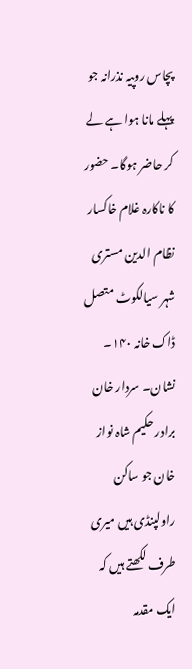پچاس روپیہ نذرانہ جو پہلے مانا ہوا ہے لے کر حاضر ہوگا۔ حضور کا ناکارہ غلام خاکسار نظام الدین مستری شہر سیالکوٹ متصل ڈاک خانہ ۱۴۰۔ نشان۔ سردار خان برادر حکیم شاہ نواز خان جو ساکن راولپنڈی ہیں میری طرف لکھتے ہیں کہ ایک مقدمہ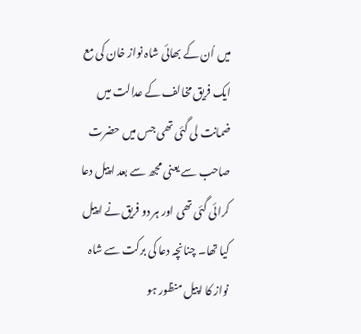میں اُن کے بھائی شاہ نواز خان کی مع ایک فریق مخالف کے عدالت میں ضمانت لی گئی تھی جس میں حضرت صاحب سے یعنی مجھ سے بعد اپیل دعا کرائی گئی تھی اور ہر دو فریق نے اپیل کیا تھا۔ چنانچہ دعا کی برکت سے شاہ نواز کا اپیل منظور ہو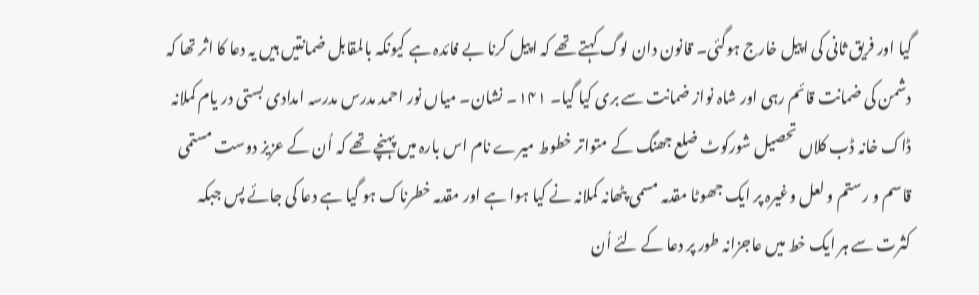گیا اور فریق ثانی کی اپیل خارج ہوگئی۔ قانون دان لوگ کہتے تھے کہ اپیل کرنا بے فائدہ ہے کیونکہ بالمقابل ضمانتیں ہیں یہ دعا کا اثر تھا کہ دشمن کی ضمانت قائم رہی اور شاہ نواز ضمانت سے بری کیا گیا۔ ۱۴۱۔ نشان۔ میاں نور احمد مدرس مدرسہ امدادی بستی در یام کملانہ ڈاک خانہ ڈب کلاں تحصیل شورکوٹ ضلع جھنگ کے متواتر خطوط میرے نام اس بارہ میں پہنچے تھے کہ اُن کے عزیز دوست مستمی قاسم و رستم و لعل وغیرہ پر ایک جھوٹا مقدمہ مسمی پٹھانہ کملانہ نے کیا ہوا ہے اور مقدمہ خطرناک ہو گیا ہے دعا کی جائے پس جبکہ کثرت سے ہر ایک خط میں عاجزانہ طور پر دعا کے لئے اُن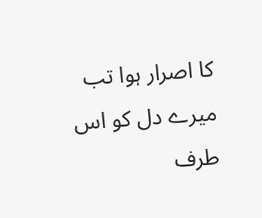کا اصرار ہوا تب میرے دل کو اس طرف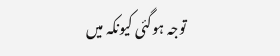توجہ ہوگئی کیونکہ میں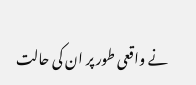نے واقعی طور پر ان کی حالت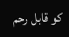کو قابل رحم